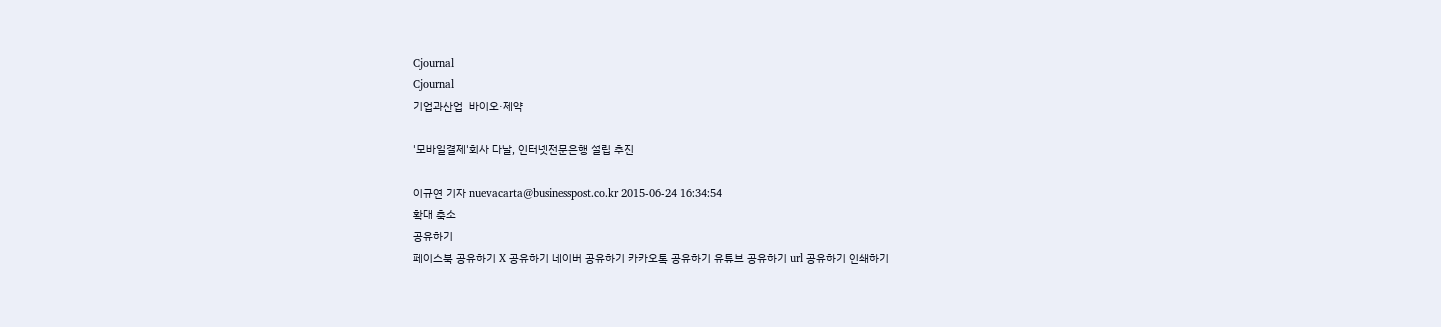Cjournal
Cjournal
기업과산업  바이오·제약

'모바일결제'회사 다날, 인터넷전문은행 설립 추진

이규연 기자 nuevacarta@businesspost.co.kr 2015-06-24 16:34:54
확대 축소
공유하기
페이스북 공유하기 X 공유하기 네이버 공유하기 카카오톡 공유하기 유튜브 공유하기 url 공유하기 인쇄하기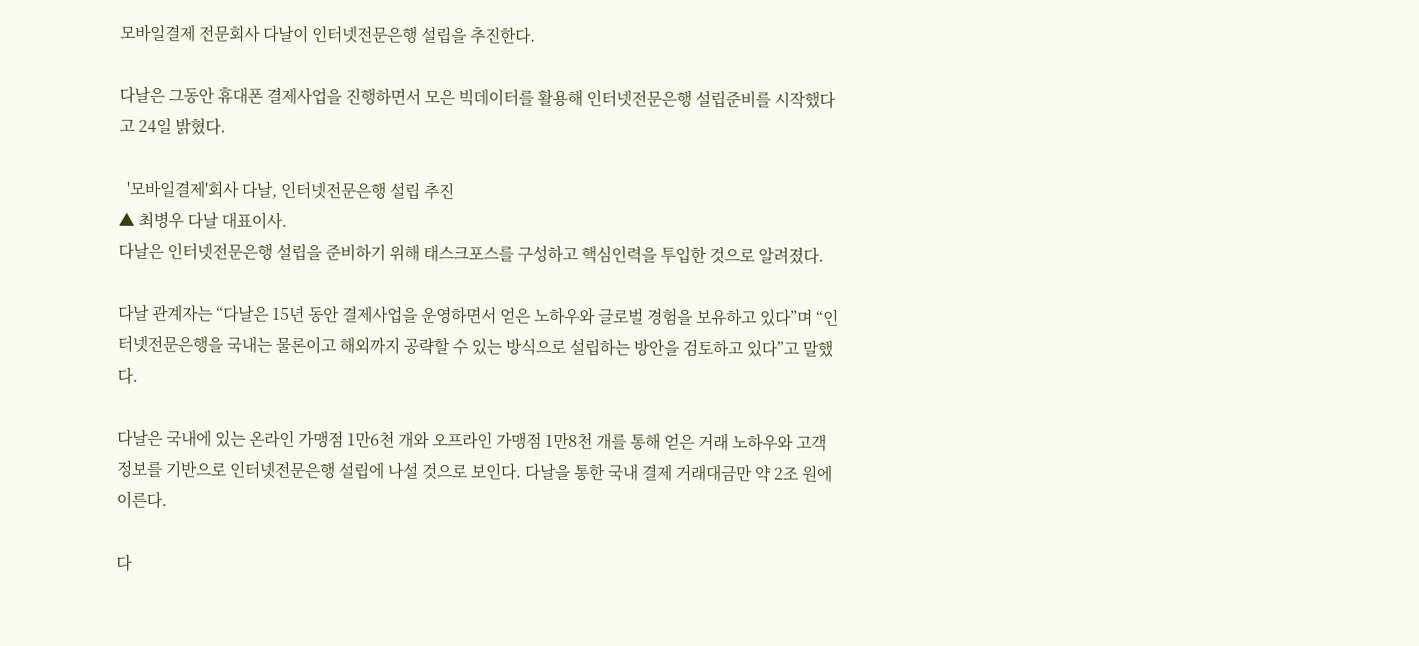모바일결제 전문회사 다날이 인터넷전문은행 설립을 추진한다.

다날은 그동안 휴대폰 결제사업을 진행하면서 모은 빅데이터를 활용해 인터넷전문은행 설립준비를 시작했다고 24일 밝혔다.

  '모바일결제'회사 다날, 인터넷전문은행 설립 추진
▲ 최병우 다날 대표이사.
다날은 인터넷전문은행 설립을 준비하기 위해 태스크포스를 구성하고 핵심인력을 투입한 것으로 알려졌다.

다날 관계자는 “다날은 15년 동안 결제사업을 운영하면서 얻은 노하우와 글로벌 경험을 보유하고 있다”며 “인터넷전문은행을 국내는 물론이고 해외까지 공략할 수 있는 방식으로 설립하는 방안을 검토하고 있다”고 말했다.

다날은 국내에 있는 온라인 가맹점 1만6천 개와 오프라인 가맹점 1만8천 개를 통해 얻은 거래 노하우와 고객정보를 기반으로 인터넷전문은행 설립에 나설 것으로 보인다. 다날을 통한 국내 결제 거래대금만 약 2조 원에 이른다.

다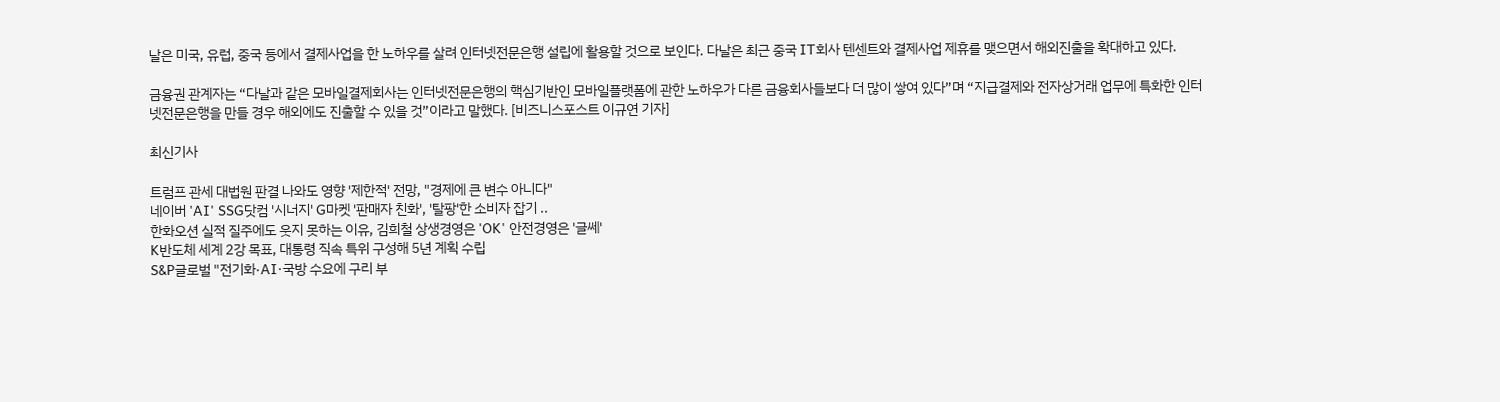날은 미국, 유럽, 중국 등에서 결제사업을 한 노하우를 살려 인터넷전문은행 설립에 활용할 것으로 보인다. 다날은 최근 중국 IT회사 텐센트와 결제사업 제휴를 맺으면서 해외진출을 확대하고 있다.

금융권 관계자는 “다날과 같은 모바일결제회사는 인터넷전문은행의 핵심기반인 모바일플랫폼에 관한 노하우가 다른 금융회사들보다 더 많이 쌓여 있다”며 “지급결제와 전자상거래 업무에 특화한 인터넷전문은행을 만들 경우 해외에도 진출할 수 있을 것”이라고 말했다. [비즈니스포스트 이규연 기자]

최신기사

트럼프 관세 대법원 판결 나와도 영향 '제한적' 전망, "경제에 큰 변수 아니다"
네이버 'AI' SSG닷컴 '시너지' G마켓 '판매자 친화', '탈팡'한 소비자 잡기 ..
한화오션 실적 질주에도 웃지 못하는 이유, 김희철 상생경영은 'OK' 안전경영은 '글쎄'
K반도체 세계 2강 목표, 대통령 직속 특위 구성해 5년 계획 수립
S&P글로벌 "전기화·AI·국방 수요에 구리 부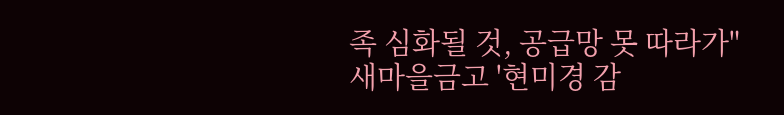족 심화될 것, 공급망 못 따라가"
새마을금고 '현미경 감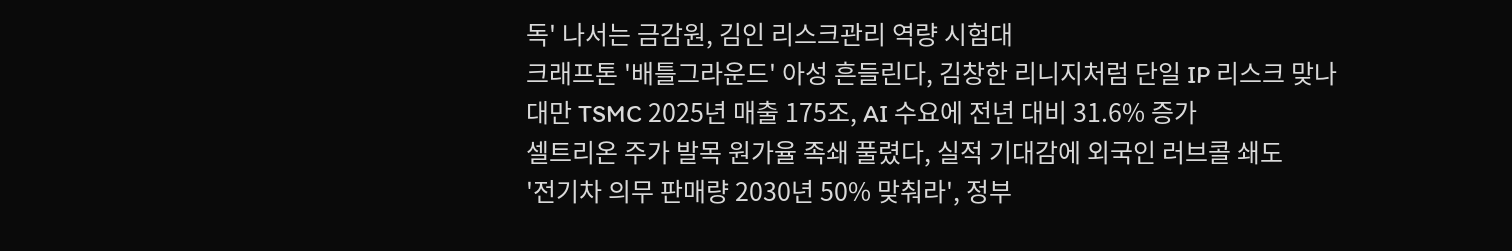독' 나서는 금감원, 김인 리스크관리 역량 시험대
크래프톤 '배틀그라운드' 아성 흔들린다, 김창한 리니지처럼 단일 IP 리스크 맞나
대만 TSMC 2025년 매출 175조, AI 수요에 전년 대비 31.6% 증가
셀트리온 주가 발목 원가율 족쇄 풀렸다, 실적 기대감에 외국인 러브콜 쇄도
'전기차 의무 판매량 2030년 50% 맞춰라', 정부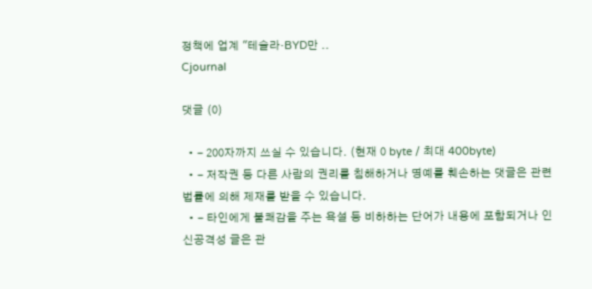정책에 업계 "테슬라·BYD만 ..
Cjournal

댓글 (0)

  • - 200자까지 쓰실 수 있습니다. (현재 0 byte / 최대 400byte)
  • - 저작권 등 다른 사람의 권리를 침해하거나 명예를 훼손하는 댓글은 관련 법률에 의해 제재를 받을 수 있습니다.
  • - 타인에게 불쾌감을 주는 욕설 등 비하하는 단어가 내용에 포함되거나 인신공격성 글은 관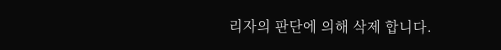리자의 판단에 의해 삭제 합니다.